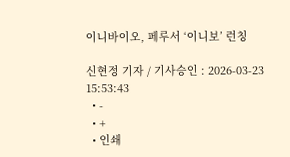이니바이오, 페루서 ‘이니보’ 런칭

신현정 기자 / 기사승인 : 2026-03-23 15:53:43
  • -
  • +
  • 인쇄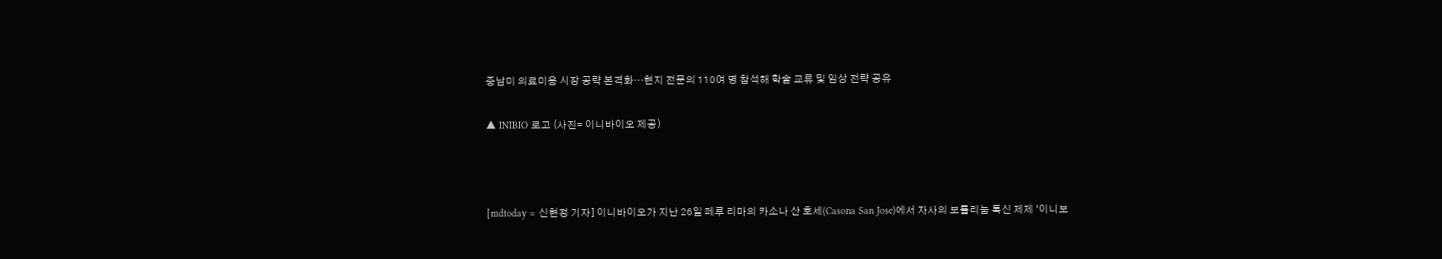중남미 의료미용 시장 공략 본격화…현지 전문의 110여 명 참석해 학술 교류 및 임상 전략 공유

▲ INIBIO 로고 (사진= 이니바이오 제공)



[mdtoday = 신현정 기자] 이니바이오가 지난 26일 페루 리마의 카소나 산 호세(Casona San Jose)에서 자사의 보툴리눔 톡신 제제 ‘이니보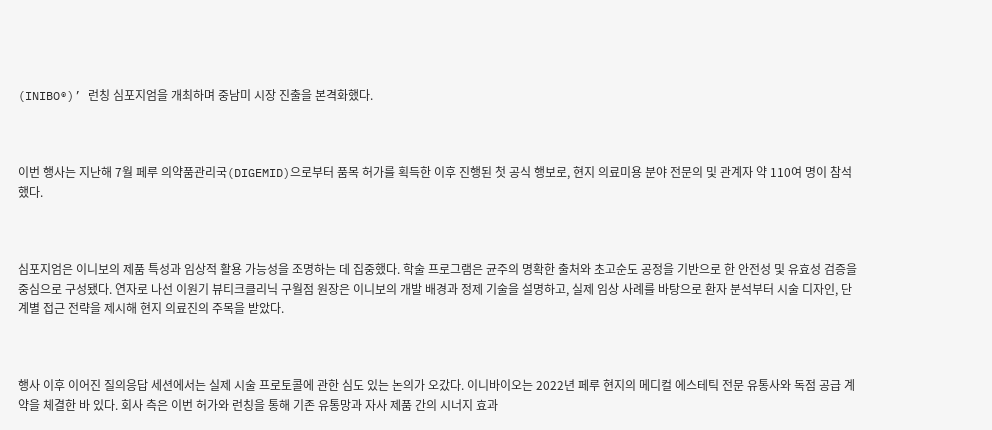(INIBO®)’ 런칭 심포지엄을 개최하며 중남미 시장 진출을 본격화했다.



이번 행사는 지난해 7월 페루 의약품관리국(DIGEMID)으로부터 품목 허가를 획득한 이후 진행된 첫 공식 행보로, 현지 의료미용 분야 전문의 및 관계자 약 110여 명이 참석했다.



심포지엄은 이니보의 제품 특성과 임상적 활용 가능성을 조명하는 데 집중했다. 학술 프로그램은 균주의 명확한 출처와 초고순도 공정을 기반으로 한 안전성 및 유효성 검증을 중심으로 구성됐다. 연자로 나선 이원기 뷰티크클리닉 구월점 원장은 이니보의 개발 배경과 정제 기술을 설명하고, 실제 임상 사례를 바탕으로 환자 분석부터 시술 디자인, 단계별 접근 전략을 제시해 현지 의료진의 주목을 받았다.



행사 이후 이어진 질의응답 세션에서는 실제 시술 프로토콜에 관한 심도 있는 논의가 오갔다. 이니바이오는 2022년 페루 현지의 메디컬 에스테틱 전문 유통사와 독점 공급 계약을 체결한 바 있다. 회사 측은 이번 허가와 런칭을 통해 기존 유통망과 자사 제품 간의 시너지 효과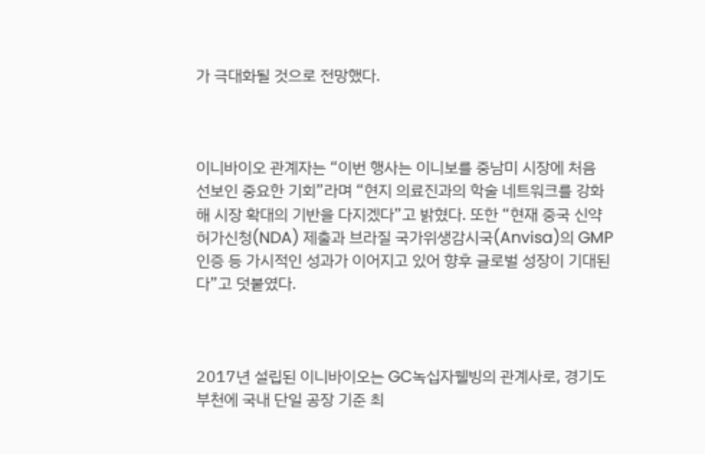가 극대화될 것으로 전망했다.



이니바이오 관계자는 “이번 행사는 이니보를 중남미 시장에 처음 선보인 중요한 기회”라며 “현지 의료진과의 학술 네트워크를 강화해 시장 확대의 기반을 다지겠다”고 밝혔다. 또한 “현재 중국 신약허가신청(NDA) 제출과 브라질 국가위생감시국(Anvisa)의 GMP 인증 등 가시적인 성과가 이어지고 있어 향후 글로벌 성장이 기대된다”고 덧붙였다.



2017년 설립된 이니바이오는 GC녹십자웰빙의 관계사로, 경기도 부천에 국내 단일 공장 기준 최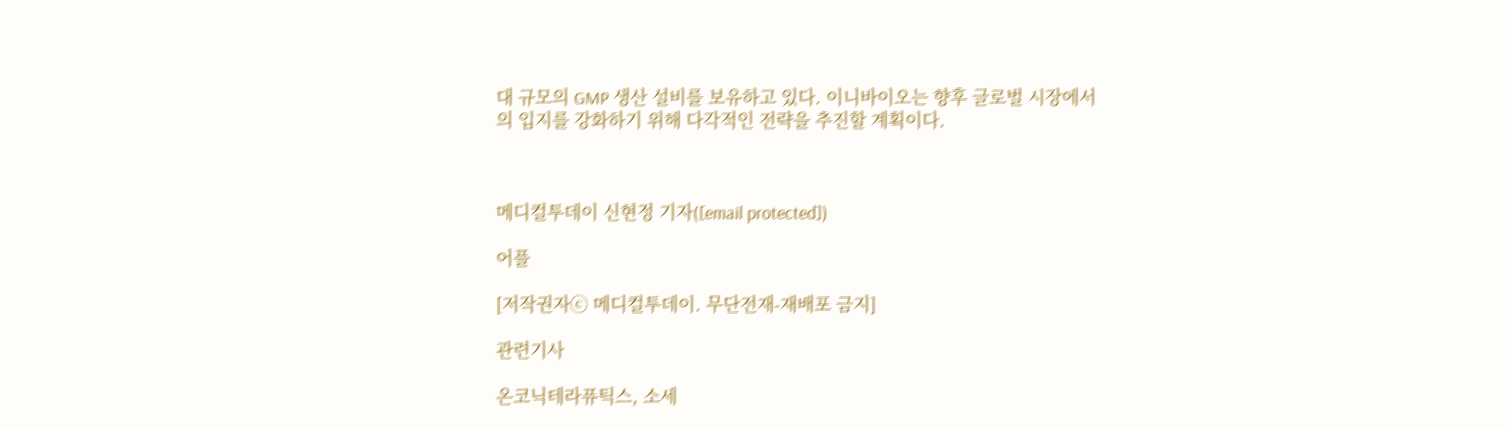대 규모의 GMP 생산 설비를 보유하고 있다. 이니바이오는 향후 글로벌 시장에서의 입지를 강화하기 위해 다각적인 전략을 추진할 계획이다.



메디컬투데이 신현정 기자([email protected])

어플

[저작권자ⓒ 메디컬투데이. 무단전재-재배포 금지]

관련기사

온코닉테라퓨틱스, 소세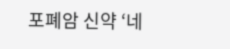포폐암 신약 ‘네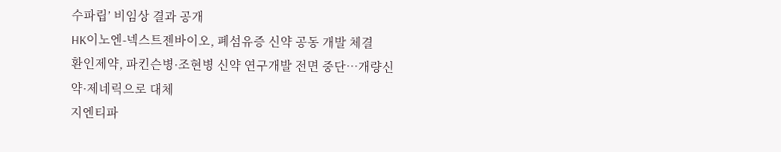수파립’ 비임상 결과 공개
HK이노엔-넥스트젠바이오, 폐섬유증 신약 공동 개발 체결
환인제약, 파킨슨병·조현병 신약 연구개발 전면 중단…개량신약·제네릭으로 대체
지엔티파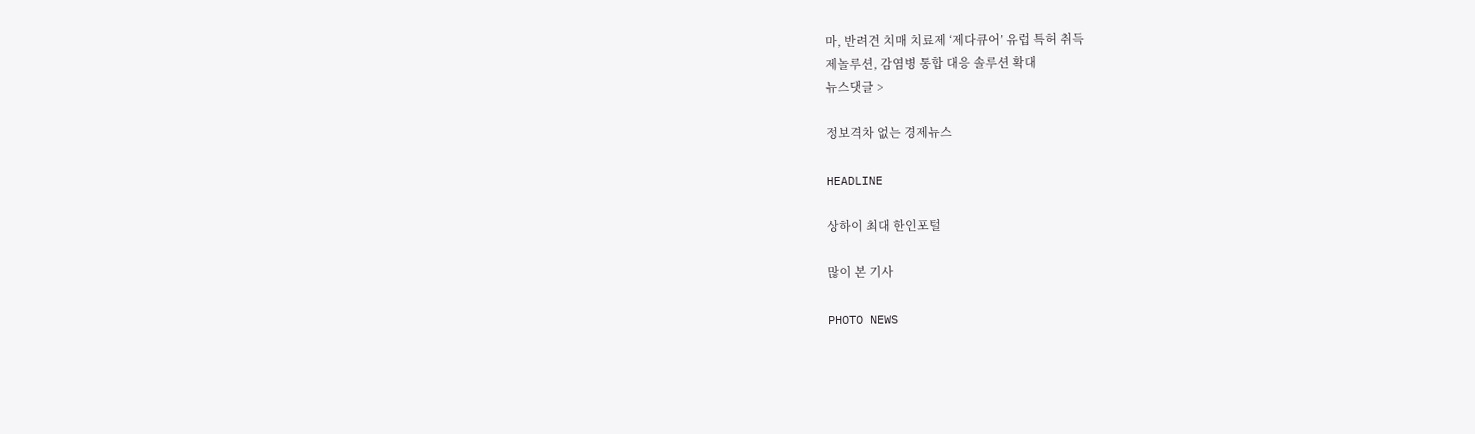마, 반려견 치매 치료제 ‘제다큐어’ 유럽 특허 취득
제놀루션, 감염병 통합 대응 솔루션 확대
뉴스댓글 >

정보격차 없는 경제뉴스

HEADLINE

상하이 최대 한인포털

많이 본 기사

PHOTO NEWS